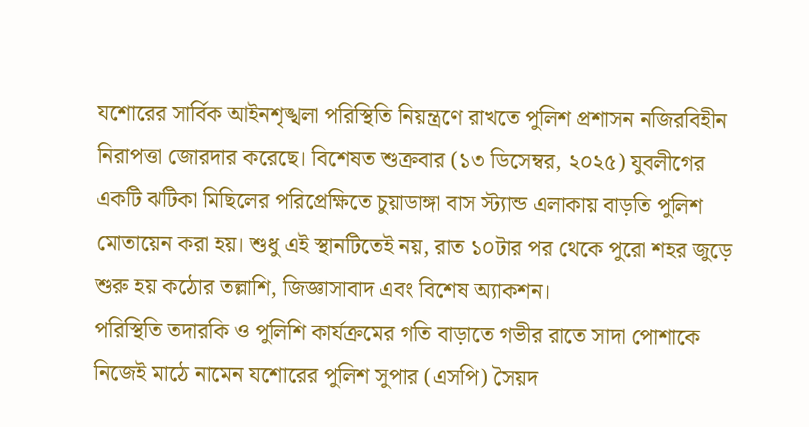যশোরের সার্বিক আইনশৃঙ্খলা পরিস্থিতি নিয়ন্ত্রণে রাখতে পুলিশ প্রশাসন নজিরবিহীন নিরাপত্তা জোরদার করেছে। বিশেষত শুক্রবার (১৩ ডিসেম্বর, ২০২৫) যুবলীগের একটি ঝটিকা মিছিলের পরিপ্রেক্ষিতে চুয়াডাঙ্গা বাস স্ট্যান্ড এলাকায় বাড়তি পুলিশ মোতায়েন করা হয়। শুধু এই স্থানটিতেই নয়, রাত ১০টার পর থেকে পুরো শহর জুড়ে শুরু হয় কঠোর তল্লাশি, জিজ্ঞাসাবাদ এবং বিশেষ অ্যাকশন।
পরিস্থিতি তদারকি ও পুলিশি কার্যক্রমের গতি বাড়াতে গভীর রাতে সাদা পোশাকে নিজেই মাঠে নামেন যশোরের পুলিশ সুপার (এসপি) সৈয়দ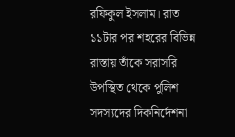রফিকুল ইসলাম। রাত ১১টার পর শহরের বিভিন্ন রাস্তায় তাঁকে সরাসরি উপস্থিত থেকে পুলিশ সদস্যদের দিকনির্দেশনা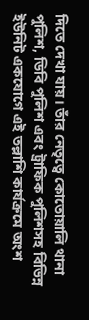দিতে দেখা যায়। তাঁর নেতৃত্বে কোতোয়ালি থানা পুলিশ, ডিবি পুলিশ এবং ট্রাফিক পুলিশসহ বিভিন্ন ইউনিট একযোগে এই তল্লাশি কার্যক্রমে অংশ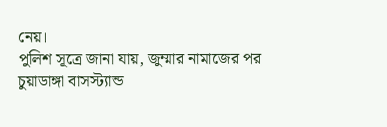নেয়।
পুলিশ সূত্রে জানা যায়, জুম্মার নামাজের পর চুয়াডাঙ্গা বাসস্ট্যান্ড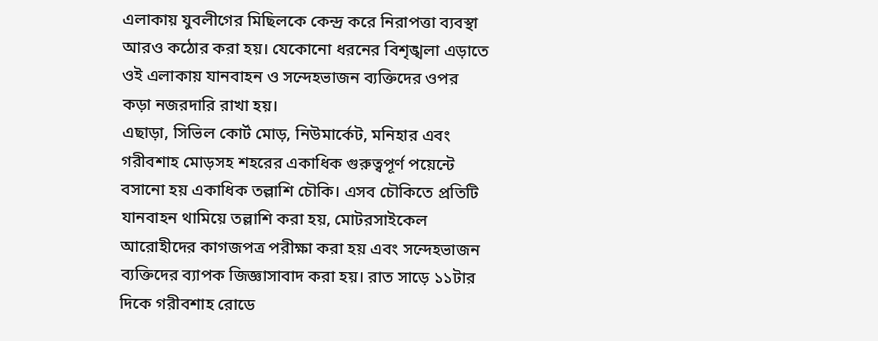এলাকায় যুবলীগের মিছিলকে কেন্দ্র করে নিরাপত্তা ব্যবস্থা আরও কঠোর করা হয়। যেকোনো ধরনের বিশৃঙ্খলা এড়াতে ওই এলাকায় যানবাহন ও সন্দেহভাজন ব্যক্তিদের ওপর কড়া নজরদারি রাখা হয়।
এছাড়া, সিভিল কোর্ট মোড়, নিউমার্কেট, মনিহার এবং গরীবশাহ মোড়সহ শহরের একাধিক গুরুত্বপূর্ণ পয়েন্টে বসানো হয় একাধিক তল্লাশি চৌকি। এসব চৌকিতে প্রতিটি যানবাহন থামিয়ে তল্লাশি করা হয়, মোটরসাইকেল আরোহীদের কাগজপত্র পরীক্ষা করা হয় এবং সন্দেহভাজন ব্যক্তিদের ব্যাপক জিজ্ঞাসাবাদ করা হয়। রাত সাড়ে ১১টার দিকে গরীবশাহ রোডে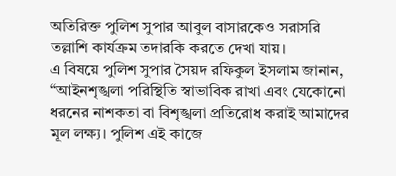অতিরিক্ত পুলিশ সুপার আবুল বাসারকেও সরাসরি তল্লাশি কার্যক্রম তদারকি করতে দেখা যায়।
এ বিষয়ে পুলিশ সুপার সৈয়দ রফিকুল ইসলাম জানান, “আইনশৃঙ্খলা পরিস্থিতি স্বাভাবিক রাখা এবং যেকোনো ধরনের নাশকতা বা বিশৃঙ্খলা প্রতিরোধ করাই আমাদের মূল লক্ষ্য। পুলিশ এই কাজে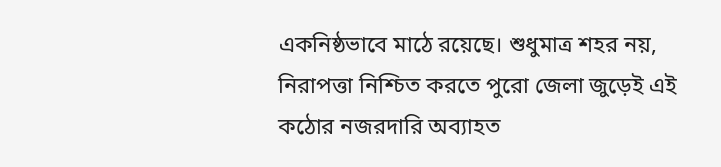একনিষ্ঠভাবে মাঠে রয়েছে। শুধুমাত্র শহর নয়, নিরাপত্তা নিশ্চিত করতে পুরো জেলা জুড়েই এই কঠোর নজরদারি অব্যাহত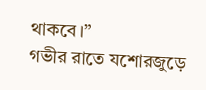থাকবে।”
গভীর রাতে যশোরজুড়ে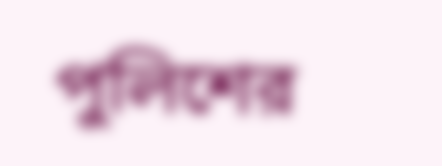পুলিশের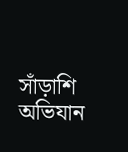সাঁড়াশি অভিযান